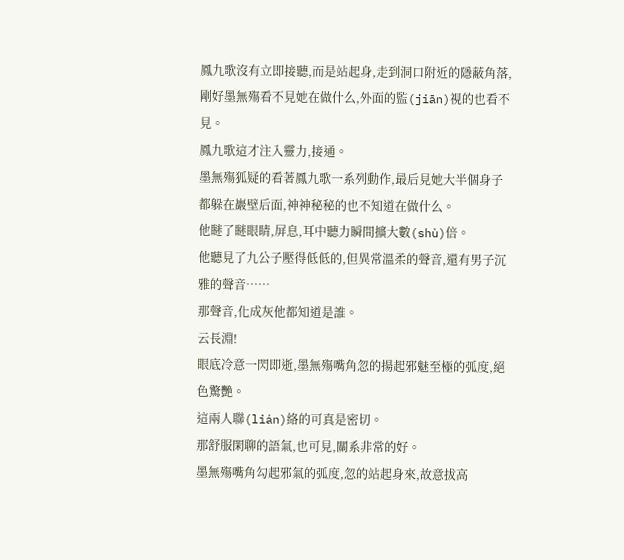鳳九歌沒有立即接聽,而是站起身,走到洞口附近的隱蔽角落,剛好墨無殤看不見她在做什么,外面的監(jiān)視的也看不見。
鳳九歌這才注入靈力,接通。
墨無殤狐疑的看著鳳九歌一系列動作,最后見她大半個身子都躲在巖壁后面,神神秘秘的也不知道在做什么。
他瞇了瞇眼睛,屏息,耳中聽力瞬間擴大數(shù)倍。
他聽見了九公子壓得低低的,但異常溫柔的聲音,還有男子沉雅的聲音……
那聲音,化成灰他都知道是誰。
云長淵!
眼底冷意一閃即逝,墨無殤嘴角忽的揚起邪魅至極的弧度,絕色驚艷。
這兩人聯(lián)絡的可真是密切。
那舒服閑聊的語氣,也可見,關系非常的好。
墨無殤嘴角勾起邪氣的弧度,忽的站起身來,故意拔高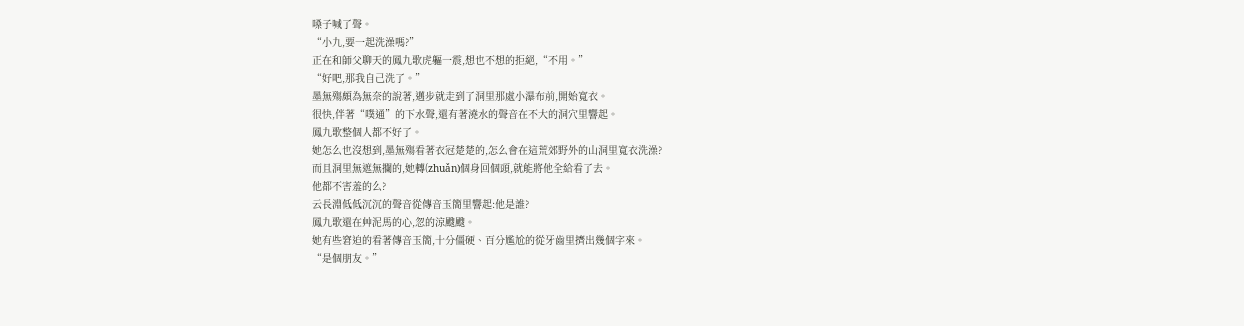嗓子喊了聲。
“小九,要一起洗澡嗎?”
正在和師父聊天的鳳九歌虎軀一震,想也不想的拒絕,“不用。”
“好吧,那我自己洗了。”
墨無殤頗為無奈的說著,邁步就走到了洞里那處小瀑布前,開始寬衣。
很快,伴著“噗通”的下水聲,還有著澆水的聲音在不大的洞穴里響起。
鳳九歌整個人都不好了。
她怎么也沒想到,墨無殤看著衣冠楚楚的,怎么會在這荒郊野外的山洞里寬衣洗澡?
而且洞里無遮無攔的,她轉(zhuǎn)個身回個頭,就能將他全給看了去。
他都不害羞的么?
云長淵低低沉沉的聲音從傳音玉簡里響起:他是誰?
鳳九歌還在艸泥馬的心,忽的涼颼颼。
她有些窘迫的看著傳音玉簡,十分僵硬、百分尷尬的從牙齒里擠出幾個字來。
“是個朋友。”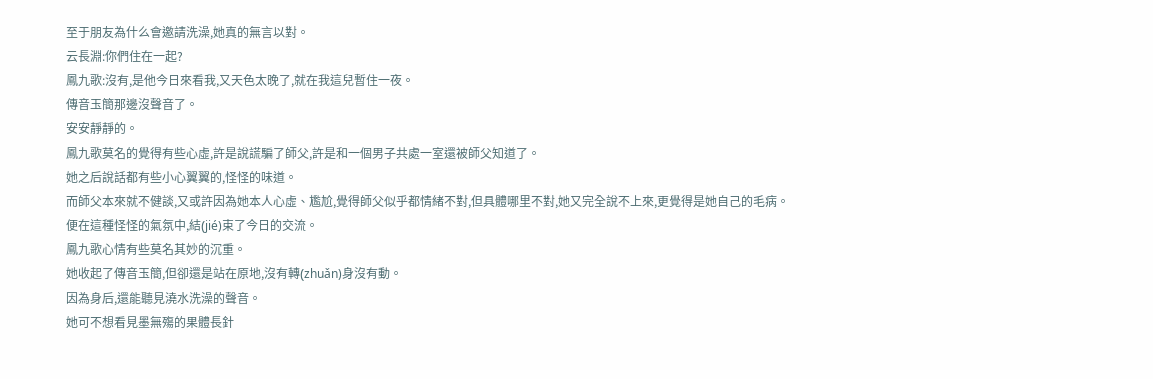至于朋友為什么會邀請洗澡,她真的無言以對。
云長淵:你們住在一起?
鳳九歌:沒有,是他今日來看我,又天色太晚了,就在我這兒暫住一夜。
傳音玉簡那邊沒聲音了。
安安靜靜的。
鳳九歌莫名的覺得有些心虛,許是說謊騙了師父,許是和一個男子共處一室還被師父知道了。
她之后說話都有些小心翼翼的,怪怪的味道。
而師父本來就不健談,又或許因為她本人心虛、尷尬,覺得師父似乎都情緒不對,但具體哪里不對,她又完全說不上來,更覺得是她自己的毛病。
便在這種怪怪的氣氛中,結(jié)束了今日的交流。
鳳九歌心情有些莫名其妙的沉重。
她收起了傳音玉簡,但卻還是站在原地,沒有轉(zhuǎn)身沒有動。
因為身后,還能聽見澆水洗澡的聲音。
她可不想看見墨無殤的果體長針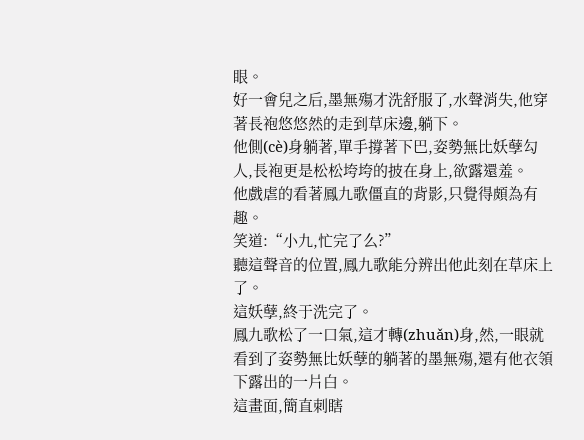眼。
好一會兒之后,墨無殤才洗舒服了,水聲消失,他穿著長袍悠悠然的走到草床邊,躺下。
他側(cè)身躺著,單手撐著下巴,姿勢無比妖孽勾人,長袍更是松松垮垮的披在身上,欲露還羞。
他戲虐的看著鳳九歌僵直的背影,只覺得頗為有趣。
笑道:“小九,忙完了么?”
聽這聲音的位置,鳳九歌能分辨出他此刻在草床上了。
這妖孽,終于洗完了。
鳳九歌松了一口氣,這才轉(zhuǎn)身,然,一眼就看到了姿勢無比妖孽的躺著的墨無殤,還有他衣領下露出的一片白。
這畫面,簡直刺瞎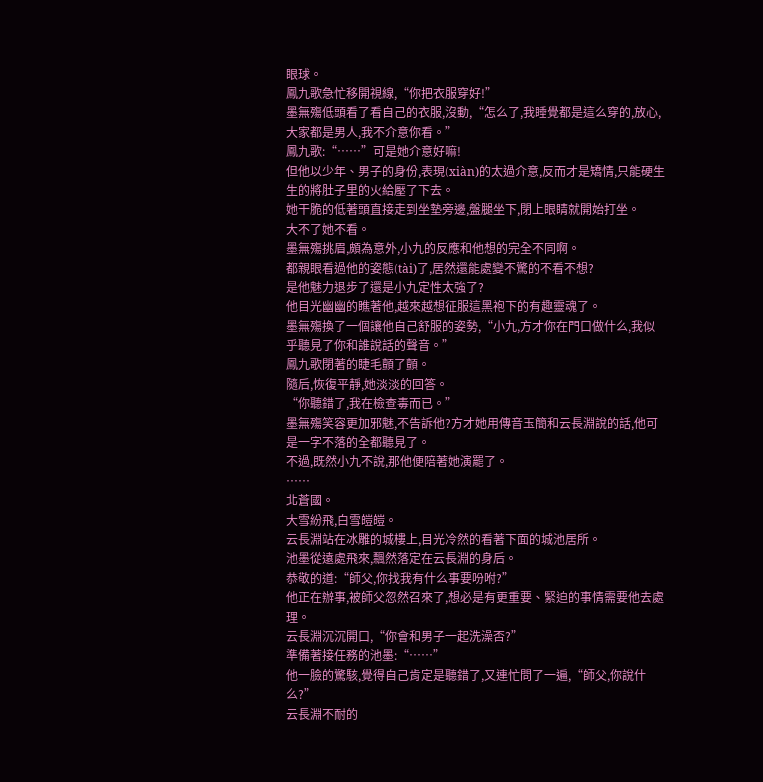眼球。
鳳九歌急忙移開視線,“你把衣服穿好!”
墨無殤低頭看了看自己的衣服,沒動,“怎么了,我睡覺都是這么穿的,放心,大家都是男人,我不介意你看。”
鳳九歌:“……”可是她介意好嘛!
但他以少年、男子的身份,表現(xiàn)的太過介意,反而才是矯情,只能硬生生的將肚子里的火給壓了下去。
她干脆的低著頭直接走到坐墊旁邊,盤腿坐下,閉上眼睛就開始打坐。
大不了她不看。
墨無殤挑眉,頗為意外,小九的反應和他想的完全不同啊。
都親眼看過他的姿態(tài)了,居然還能處變不驚的不看不想?
是他魅力退步了還是小九定性太強了?
他目光幽幽的瞧著他,越來越想征服這黑袍下的有趣靈魂了。
墨無殤換了一個讓他自己舒服的姿勢,“小九,方才你在門口做什么,我似乎聽見了你和誰說話的聲音。”
鳳九歌閉著的睫毛顫了顫。
隨后,恢復平靜,她淡淡的回答。
“你聽錯了,我在檢查毒而已。”
墨無殤笑容更加邪魅,不告訴他?方才她用傳音玉簡和云長淵說的話,他可是一字不落的全都聽見了。
不過,既然小九不說,那他便陪著她演罷了。
……
北蒼國。
大雪紛飛,白雪皚皚。
云長淵站在冰雕的城樓上,目光冷然的看著下面的城池居所。
池墨從遠處飛來,飄然落定在云長淵的身后。
恭敬的道:“師父,你找我有什么事要吩咐?”
他正在辦事,被師父忽然召來了,想必是有更重要、緊迫的事情需要他去處理。
云長淵沉沉開口,“你會和男子一起洗澡否?”
準備著接任務的池墨:“……”
他一臉的驚駭,覺得自己肯定是聽錯了,又連忙問了一遍,“師父,你說什么?”
云長淵不耐的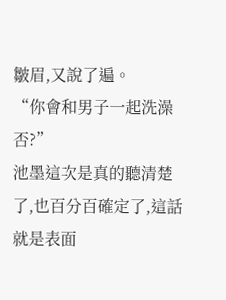皺眉,又說了遍。
“你會和男子一起洗澡否?”
池墨這次是真的聽清楚了,也百分百確定了,這話就是表面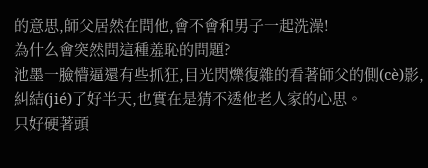的意思,師父居然在問他,會不會和男子一起洗澡!
為什么會突然問這種羞恥的問題?
池墨一臉懵逼還有些抓狂,目光閃爍復雜的看著師父的側(cè)影,糾結(jié)了好半天,也實在是猜不透他老人家的心思。
只好硬著頭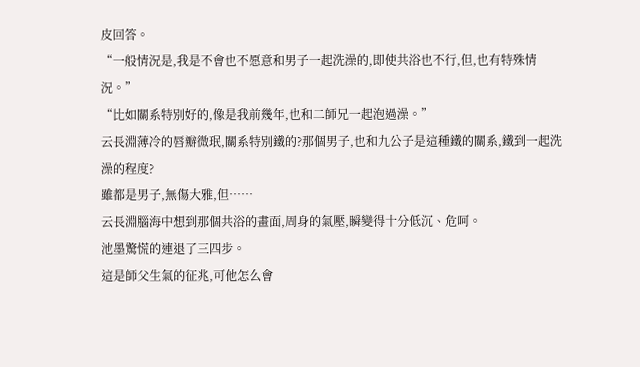皮回答。
“一般情況是,我是不會也不愿意和男子一起洗澡的,即使共浴也不行,但,也有特殊情況。”
“比如關系特別好的,像是我前幾年,也和二師兄一起泡過澡。”
云長淵薄冷的唇瓣微珉,關系特別鐵的?那個男子,也和九公子是這種鐵的關系,鐵到一起洗澡的程度?
雖都是男子,無傷大雅,但……
云長淵腦海中想到那個共浴的畫面,周身的氣壓,瞬變得十分低沉、危呵。
池墨驚慌的連退了三四步。
這是師父生氣的征兆,可他怎么會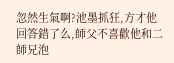忽然生氣啊?池墨抓狂,方才他回答錯了么,師父不喜歡他和二師兄泡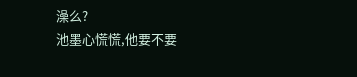澡么?
池墨心慌慌,他要不要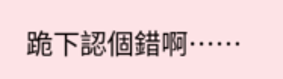跪下認個錯啊……